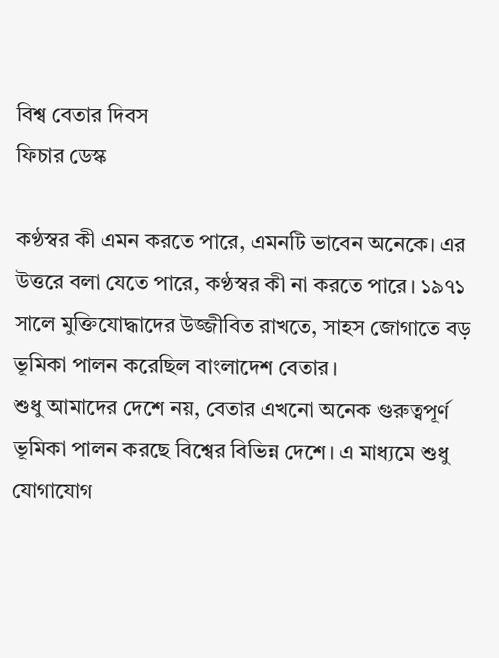বিশ্ব বেতার দিবস
ফিচার ডেস্ক

কণ্ঠস্বর কী এমন করতে পারে, এমনটি ভাবেন অনেকে। এর উত্তরে বলা যেতে পারে, কণ্ঠস্বর কী না করতে পারে। ১৯৭১ সালে মুক্তিযোদ্ধাদের উজ্জীবিত রাখতে, সাহস জোগাতে বড় ভূমিকা পালন করেছিল বাংলাদেশ বেতার।
শুধু আমাদের দেশে নয়, বেতার এখনো অনেক গুরুত্বপূর্ণ ভূমিকা পালন করছে বিশ্বের বিভিন্ন দেশে। এ মাধ্যমে শুধু যোগাযোগ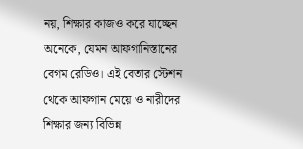নয়, শিক্ষার কাজও করে যাচ্ছেন অনেকে, যেমন আফগানিস্তানের বেগম রেডিও। এই বেতার স্টেশন থেকে আফগান মেয়ে ও নারীদের শিক্ষার জন্য বিভিন্ন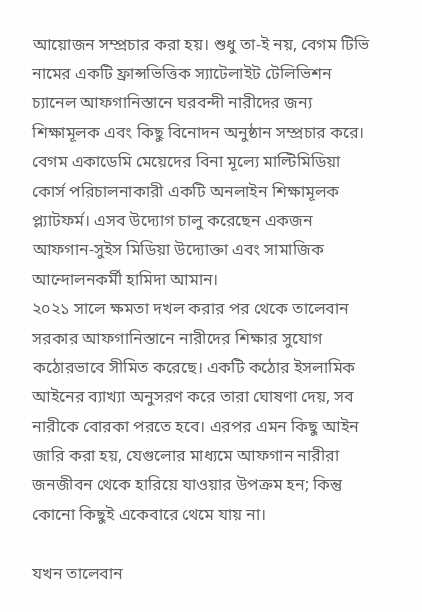আয়োজন সম্প্রচার করা হয়। শুধু তা-ই নয়, বেগম টিভি নামের একটি ফ্রান্সভিত্তিক স্যাটেলাইট টেলিভিশন চ্যানেল আফগানিস্তানে ঘরবন্দী নারীদের জন্য শিক্ষামূলক এবং কিছু বিনোদন অনুষ্ঠান সম্প্রচার করে। বেগম একাডেমি মেয়েদের বিনা মূল্যে মাল্টিমিডিয়া কোর্স পরিচালনাকারী একটি অনলাইন শিক্ষামূলক প্ল্যাটফর্ম। এসব উদ্যোগ চালু করেছেন একজন আফগান-সুইস মিডিয়া উদ্যোক্তা এবং সামাজিক আন্দোলনকর্মী হামিদা আমান।
২০২১ সালে ক্ষমতা দখল করার পর থেকে তালেবান সরকার আফগানিস্তানে নারীদের শিক্ষার সুযোগ কঠোরভাবে সীমিত করেছে। একটি কঠোর ইসলামিক আইনের ব্যাখ্যা অনুসরণ করে তারা ঘোষণা দেয়, সব নারীকে বোরকা পরতে হবে। এরপর এমন কিছু আইন জারি করা হয়, যেগুলোর মাধ্যমে আফগান নারীরা জনজীবন থেকে হারিয়ে যাওয়ার উপক্রম হন; কিন্তু কোনো কিছুই একেবারে থেমে যায় না।

যখন তালেবান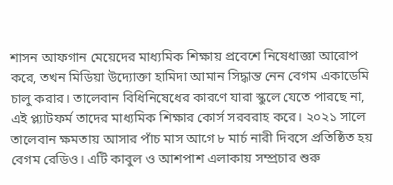শাসন আফগান মেয়েদের মাধ্যমিক শিক্ষায় প্রবেশে নিষেধাজ্ঞা আরোপ করে, তখন মিডিয়া উদ্যোক্তা হামিদা আমান সিদ্ধান্ত নেন বেগম একাডেমি চালু করার। তালেবান বিধিনিষেধের কারণে যারা স্কুলে যেতে পারছে না, এই প্ল্যাটফর্ম তাদের মাধ্যমিক শিক্ষার কোর্স সরবরাহ করে। ২০২১ সালে তালেবান ক্ষমতায় আসার পাঁচ মাস আগে ৮ মার্চ নারী দিবসে প্রতিষ্ঠিত হয় বেগম রেডিও। এটি কাবুল ও আশপাশ এলাকায় সম্প্রচার শুরু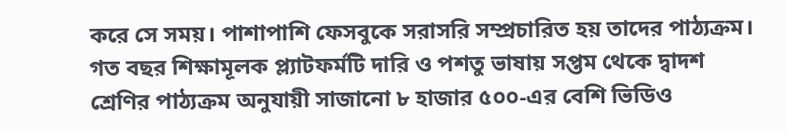করে সে সময়। পাশাপাশি ফেসবুকে সরাসরি সম্প্রচারিত হয় তাদের পাঠ্যক্রম। গত বছর শিক্ষামূলক প্ল্যাটফর্মটি দারি ও পশতু ভাষায় সপ্তম থেকে দ্বাদশ শ্রেণির পাঠ্যক্রম অনুযায়ী সাজানো ৮ হাজার ৫০০-এর বেশি ভিডিও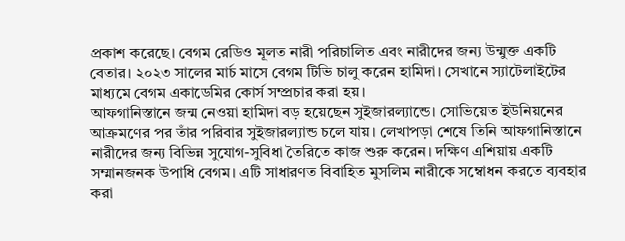প্রকাশ করেছে। বেগম রেডিও মূলত নারী পরিচালিত এবং নারীদের জন্য উন্মুক্ত একটি বেতার। ২০২৩ সালের মার্চ মাসে বেগম টিভি চালু করেন হামিদা। সেখানে স্যাটেলাইটের মাধ্যমে বেগম একাডেমির কোর্স সম্প্রচার করা হয়।
আফগানিস্তানে জন্ম নেওয়া হামিদা বড় হয়েছেন সুইজারল্যান্ডে। সোভিয়েত ইউনিয়নের আক্রমণের পর তাঁর পরিবার সুইজারল্যান্ড চলে যায়। লেখাপড়া শেষে তিনি আফগানিস্তানে নারীদের জন্য বিভিন্ন সুযোগ-সুবিধা তৈরিতে কাজ শুরু করেন। দক্ষিণ এশিয়ায় একটি সম্মানজনক উপাধি বেগম। এটি সাধারণত বিবাহিত মুসলিম নারীকে সম্বোধন করতে ব্যবহার করা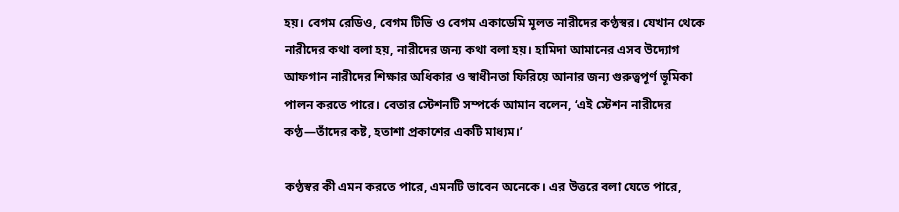হয়। বেগম রেডিও, বেগম টিভি ও বেগম একাডেমি মূলত নারীদের কণ্ঠস্বর। যেখান থেকে নারীদের কথা বলা হয়, নারীদের জন্য কথা বলা হয়। হামিদা আমানের এসব উদ্যোগ আফগান নারীদের শিক্ষার অধিকার ও স্বাধীনতা ফিরিয়ে আনার জন্য গুরুত্বপূর্ণ ভূমিকা পালন করতে পারে। বেতার স্টেশনটি সম্পর্কে আমান বলেন, ‘এই স্টেশন নারীদের কণ্ঠ—তাঁদের কষ্ট, হতাশা প্রকাশের একটি মাধ্যম।’

কণ্ঠস্বর কী এমন করতে পারে, এমনটি ভাবেন অনেকে। এর উত্তরে বলা যেতে পারে,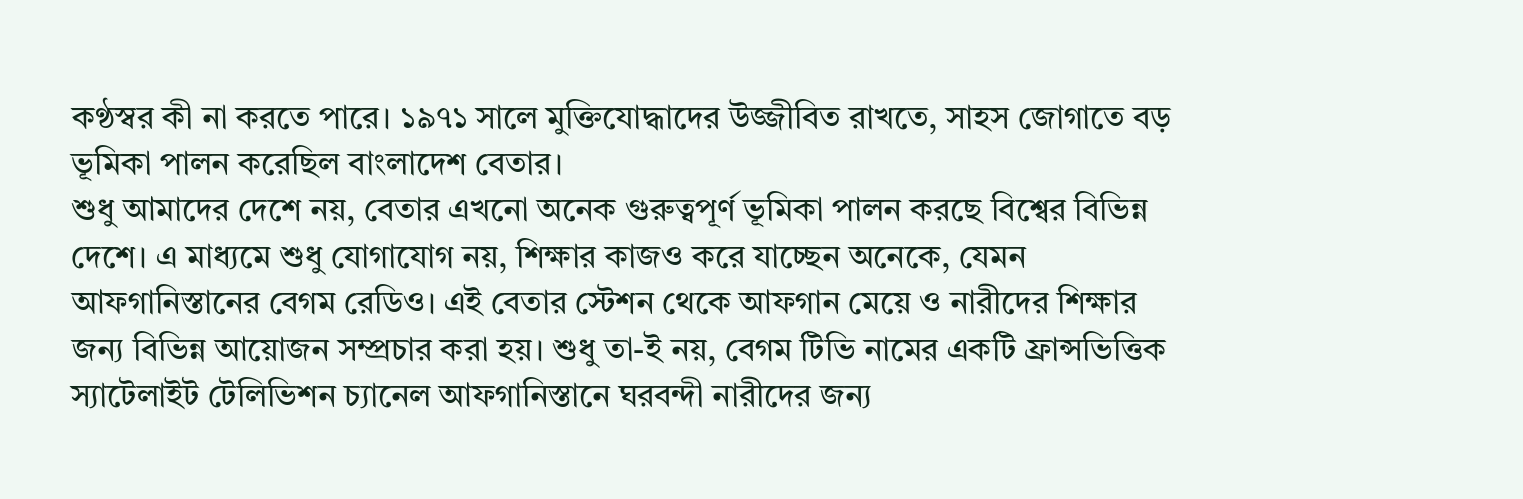কণ্ঠস্বর কী না করতে পারে। ১৯৭১ সালে মুক্তিযোদ্ধাদের উজ্জীবিত রাখতে, সাহস জোগাতে বড় ভূমিকা পালন করেছিল বাংলাদেশ বেতার।
শুধু আমাদের দেশে নয়, বেতার এখনো অনেক গুরুত্বপূর্ণ ভূমিকা পালন করছে বিশ্বের বিভিন্ন দেশে। এ মাধ্যমে শুধু যোগাযোগ নয়, শিক্ষার কাজও করে যাচ্ছেন অনেকে, যেমন আফগানিস্তানের বেগম রেডিও। এই বেতার স্টেশন থেকে আফগান মেয়ে ও নারীদের শিক্ষার জন্য বিভিন্ন আয়োজন সম্প্রচার করা হয়। শুধু তা-ই নয়, বেগম টিভি নামের একটি ফ্রান্সভিত্তিক স্যাটেলাইট টেলিভিশন চ্যানেল আফগানিস্তানে ঘরবন্দী নারীদের জন্য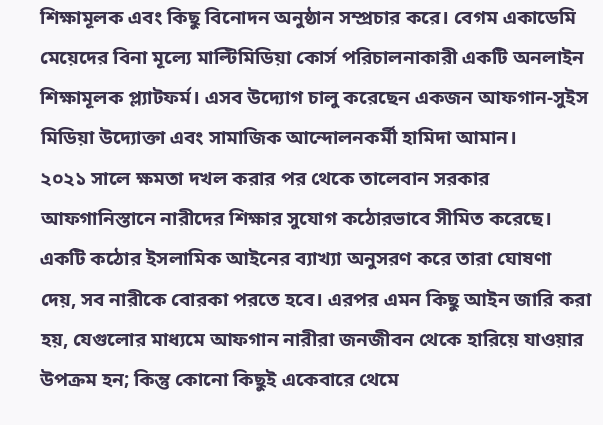শিক্ষামূলক এবং কিছু বিনোদন অনুষ্ঠান সম্প্রচার করে। বেগম একাডেমি মেয়েদের বিনা মূল্যে মাল্টিমিডিয়া কোর্স পরিচালনাকারী একটি অনলাইন শিক্ষামূলক প্ল্যাটফর্ম। এসব উদ্যোগ চালু করেছেন একজন আফগান-সুইস মিডিয়া উদ্যোক্তা এবং সামাজিক আন্দোলনকর্মী হামিদা আমান।
২০২১ সালে ক্ষমতা দখল করার পর থেকে তালেবান সরকার আফগানিস্তানে নারীদের শিক্ষার সুযোগ কঠোরভাবে সীমিত করেছে। একটি কঠোর ইসলামিক আইনের ব্যাখ্যা অনুসরণ করে তারা ঘোষণা দেয়, সব নারীকে বোরকা পরতে হবে। এরপর এমন কিছু আইন জারি করা হয়, যেগুলোর মাধ্যমে আফগান নারীরা জনজীবন থেকে হারিয়ে যাওয়ার উপক্রম হন; কিন্তু কোনো কিছুই একেবারে থেমে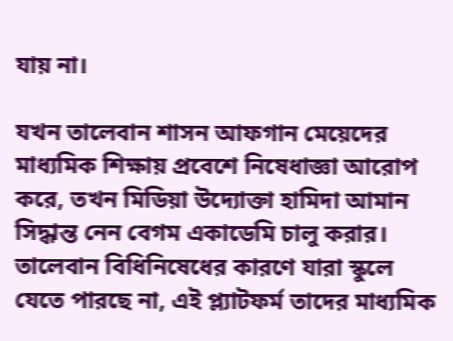যায় না।

যখন তালেবান শাসন আফগান মেয়েদের মাধ্যমিক শিক্ষায় প্রবেশে নিষেধাজ্ঞা আরোপ করে, তখন মিডিয়া উদ্যোক্তা হামিদা আমান সিদ্ধান্ত নেন বেগম একাডেমি চালু করার। তালেবান বিধিনিষেধের কারণে যারা স্কুলে যেতে পারছে না, এই প্ল্যাটফর্ম তাদের মাধ্যমিক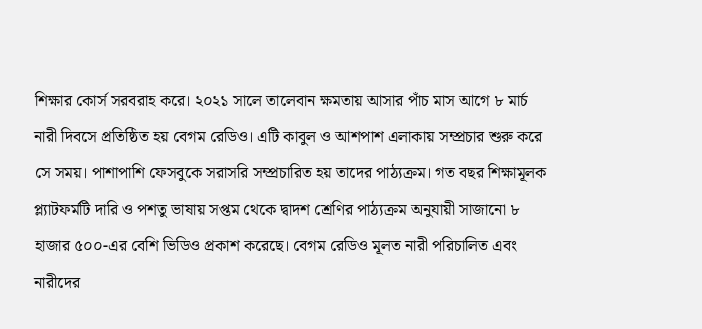শিক্ষার কোর্স সরবরাহ করে। ২০২১ সালে তালেবান ক্ষমতায় আসার পাঁচ মাস আগে ৮ মার্চ নারী দিবসে প্রতিষ্ঠিত হয় বেগম রেডিও। এটি কাবুল ও আশপাশ এলাকায় সম্প্রচার শুরু করে সে সময়। পাশাপাশি ফেসবুকে সরাসরি সম্প্রচারিত হয় তাদের পাঠ্যক্রম। গত বছর শিক্ষামূলক প্ল্যাটফর্মটি দারি ও পশতু ভাষায় সপ্তম থেকে দ্বাদশ শ্রেণির পাঠ্যক্রম অনুযায়ী সাজানো ৮ হাজার ৫০০-এর বেশি ভিডিও প্রকাশ করেছে। বেগম রেডিও মূলত নারী পরিচালিত এবং নারীদের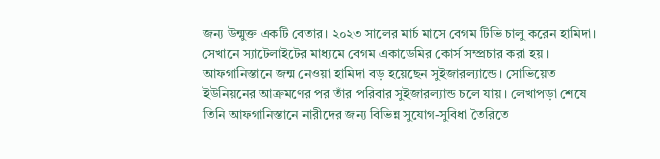জন্য উন্মুক্ত একটি বেতার। ২০২৩ সালের মার্চ মাসে বেগম টিভি চালু করেন হামিদা। সেখানে স্যাটেলাইটের মাধ্যমে বেগম একাডেমির কোর্স সম্প্রচার করা হয়।
আফগানিস্তানে জন্ম নেওয়া হামিদা বড় হয়েছেন সুইজারল্যান্ডে। সোভিয়েত ইউনিয়নের আক্রমণের পর তাঁর পরিবার সুইজারল্যান্ড চলে যায়। লেখাপড়া শেষে তিনি আফগানিস্তানে নারীদের জন্য বিভিন্ন সুযোগ-সুবিধা তৈরিতে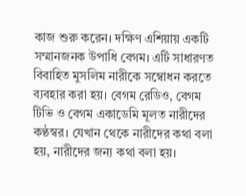কাজ শুরু করেন। দক্ষিণ এশিয়ায় একটি সম্মানজনক উপাধি বেগম। এটি সাধারণত বিবাহিত মুসলিম নারীকে সম্বোধন করতে ব্যবহার করা হয়। বেগম রেডিও, বেগম টিভি ও বেগম একাডেমি মূলত নারীদের কণ্ঠস্বর। যেখান থেকে নারীদের কথা বলা হয়, নারীদের জন্য কথা বলা হয়।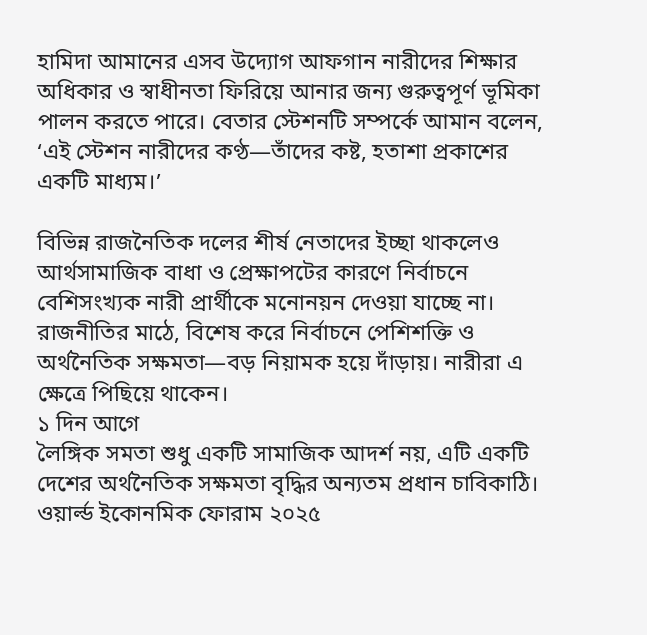হামিদা আমানের এসব উদ্যোগ আফগান নারীদের শিক্ষার অধিকার ও স্বাধীনতা ফিরিয়ে আনার জন্য গুরুত্বপূর্ণ ভূমিকা পালন করতে পারে। বেতার স্টেশনটি সম্পর্কে আমান বলেন, ‘এই স্টেশন নারীদের কণ্ঠ—তাঁদের কষ্ট, হতাশা প্রকাশের একটি মাধ্যম।’

বিভিন্ন রাজনৈতিক দলের শীর্ষ নেতাদের ইচ্ছা থাকলেও আর্থসামাজিক বাধা ও প্রেক্ষাপটের কারণে নির্বাচনে বেশিসংখ্যক নারী প্রার্থীকে মনোনয়ন দেওয়া যাচ্ছে না। রাজনীতির মাঠে, বিশেষ করে নির্বাচনে পেশিশক্তি ও অর্থনৈতিক সক্ষমতা—বড় নিয়ামক হয়ে দাঁড়ায়। নারীরা এ ক্ষেত্রে পিছিয়ে থাকেন।
১ দিন আগে
লৈঙ্গিক সমতা শুধু একটি সামাজিক আদর্শ নয়, এটি একটি দেশের অর্থনৈতিক সক্ষমতা বৃদ্ধির অন্যতম প্রধান চাবিকাঠি। ওয়ার্ল্ড ইকোনমিক ফোরাম ২০২৫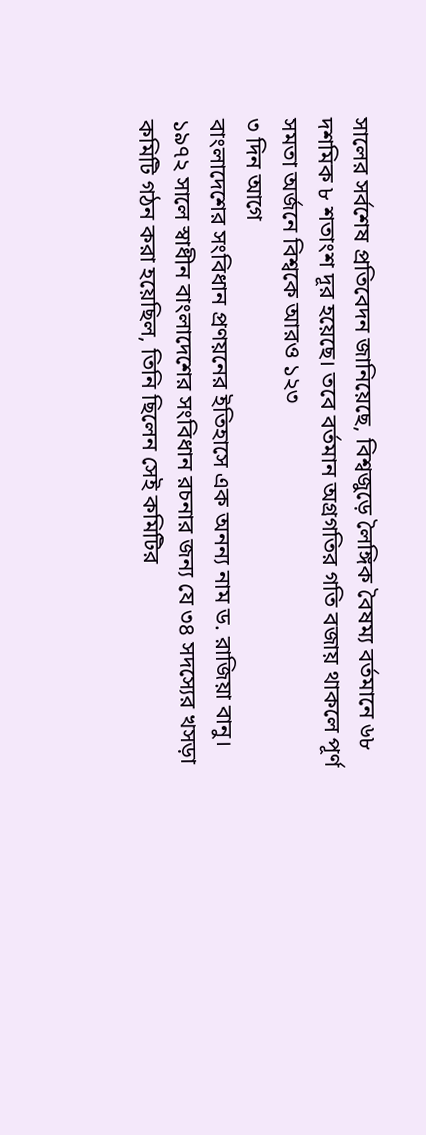সালের সর্বশেষ প্রতিবেদন জানিয়েছে, বিশ্বজুড়ে লৈঙ্গিক বৈষম্য বর্তমানে ৬৮ দশমিক ৮ শতাংশ দূর হয়েছে। তবে বর্তমান অগ্রগতির গতি বজায় থাকলে পূর্ণ সমতা অর্জনে বিশ্বকে আরও ১২৩
৩ দিন আগে
বাংলাদেশের সংবিধান প্রণয়নের ইতিহাসে এক অনন্য নাম ড. রাজিয়া বানু। ১৯৭২ সালে স্বাধীন বাংলাদেশের সংবিধান রচনার জন্য যে ৩৪ সদস্যের খসড়া কমিটি গঠন করা হয়েছিল, তিনি ছিলেন সেই কমিটির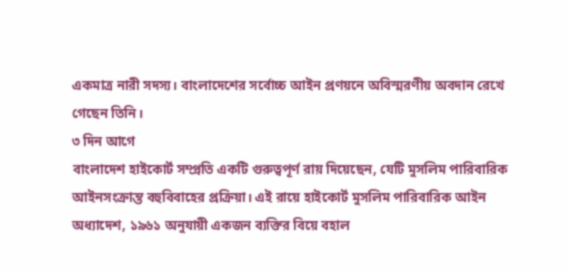একমাত্র নারী সদস্য। বাংলাদেশের সর্বোচ্চ আইন প্রণয়নে অবিস্মরণীয় অবদান রেখে গেছেন তিনি।
৩ দিন আগে
বাংলাদেশ হাইকোর্ট সম্প্রতি একটি গুরুত্বপূর্ণ রায় দিয়েছেন, যেটি মুসলিম পারিবারিক আইনসংক্রান্ত বহুবিবাহের প্রক্রিয়া। এই রায়ে হাইকোর্ট মুসলিম পারিবারিক আইন অধ্যাদেশ, ১৯৬১ অনুযায়ী একজন ব্যক্তির বিয়ে বহাল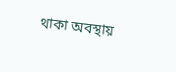থাকা অবস্থায়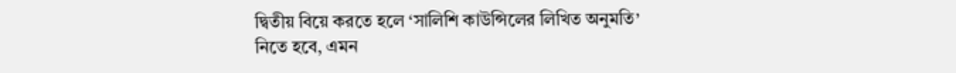দ্বিতীয় বিয়ে করতে হলে ‘সালিশি কাউন্সিলের লিখিত অনুমতি’ নিতে হবে, এমন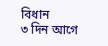বিধান
৩ দিন আগে